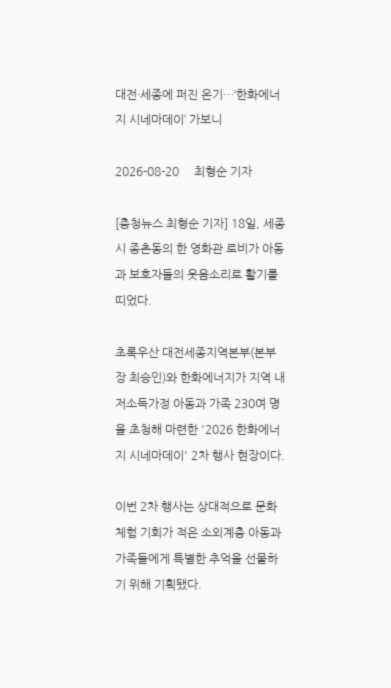대전·세종에 퍼진 온기…‘한화에너지 시네마데이’ 가보니

2026-08-20     최형순 기자

[충청뉴스 최형순 기자] 18일, 세종시 종촌동의 한 영화관 로비가 아동과 보호자들의 웃음소리로 활기를 띠었다.

초록우산 대전세종지역본부(본부장 최승인)와 한화에너지가 지역 내 저소득가정 아동과 가족 230여 명을 초청해 마련한 '2026 한화에너지 시네마데이' 2차 행사 현장이다.

이번 2차 행사는 상대적으로 문화체험 기회가 적은 소외계층 아동과 가족들에게 특별한 추억을 선물하기 위해 기획됐다.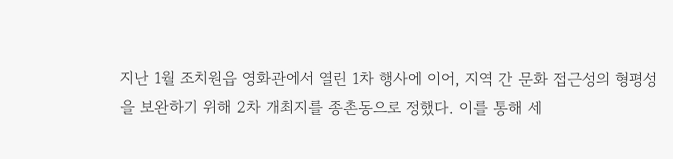지난 1월 조치원읍 영화관에서 열린 1차 행사에 이어, 지역 간 문화 접근성의 형평성을 보완하기 위해 2차 개최지를 종촌동으로 정했다. 이를 통해 세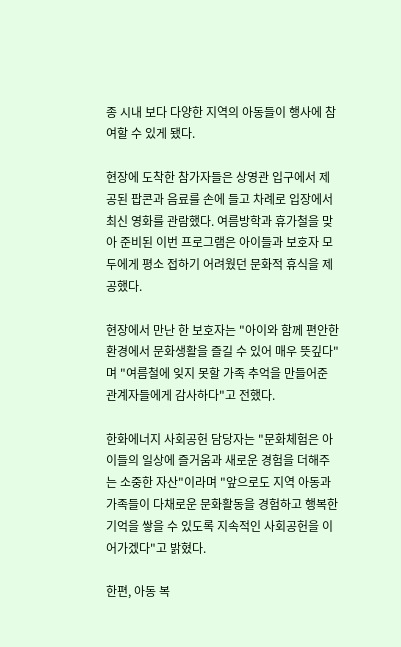종 시내 보다 다양한 지역의 아동들이 행사에 참여할 수 있게 됐다.

현장에 도착한 참가자들은 상영관 입구에서 제공된 팝콘과 음료를 손에 들고 차례로 입장에서 최신 영화를 관람했다. 여름방학과 휴가철을 맞아 준비된 이번 프로그램은 아이들과 보호자 모두에게 평소 접하기 어려웠던 문화적 휴식을 제공했다.

현장에서 만난 한 보호자는 "아이와 함께 편안한 환경에서 문화생활을 즐길 수 있어 매우 뜻깊다"며 "여름철에 잊지 못할 가족 추억을 만들어준 관계자들에게 감사하다"고 전했다.

한화에너지 사회공헌 담당자는 "문화체험은 아이들의 일상에 즐거움과 새로운 경험을 더해주는 소중한 자산"이라며 "앞으로도 지역 아동과 가족들이 다채로운 문화활동을 경험하고 행복한 기억을 쌓을 수 있도록 지속적인 사회공헌을 이어가겠다"고 밝혔다.

한편, 아동 복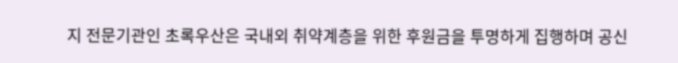지 전문기관인 초록우산은 국내외 취약계층을 위한 후원금을 투명하게 집행하며 공신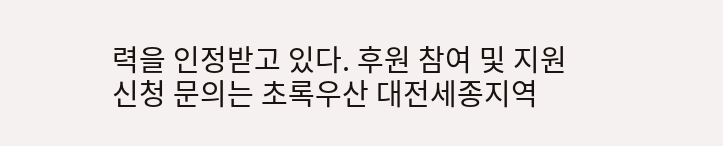력을 인정받고 있다. 후원 참여 및 지원 신청 문의는 초록우산 대전세종지역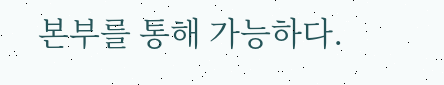본부를 통해 가능하다.